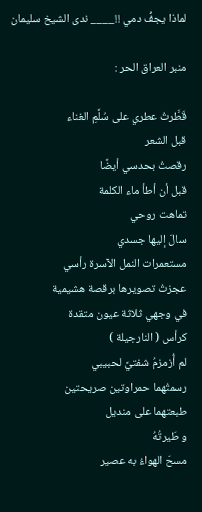لماذا يجفُّ دمي !!____ ندى الشيخ سليمان

منبر العراق الحر :

قَطَّرتُ عطري على سُلَّمِ الغناء
قبل الشعر
رقصتُ بحدسي أيضًا
قبل أن أطأ ماء الكلمة
تماهت روحي
سالَ إليها جسدي
مستعمرات النمل الآسرة رأسي
عجزتُ تصويرها برقصة هشيمية
في وجهي ثلاثة عيون متقدة
كرأس ( النارجيلة )
لم أُزمزمُ شفتيَّ لحبيبي
رسمتُهما حمراوتين صريحتين
طبعتهما على منديل
و طَيرتُهُ
مسحَ الهواءُ به عصير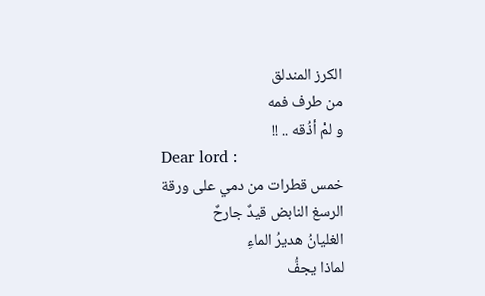الكرز المندلق
من طرف فمه
و لمْ أذُقه .. !!
Dear lord :
خمس قطرات من دمي على ورقة
الرسغ النابض قيدٌ جارحٌ
الغليانُ هديرُ الماءِ
لماذا يجفُّ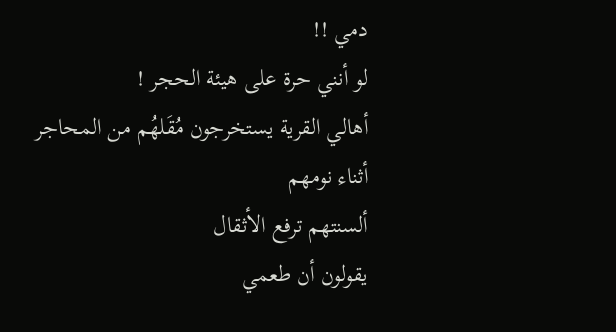دمي !!
لو أنني حرة على هيئة الحجر !
أهالي القرية يستخرجون مُقَلهُم من المحاجر
أثناء نومهم
ألسنتهم ترفع الأثقال
يقولون أن طعمي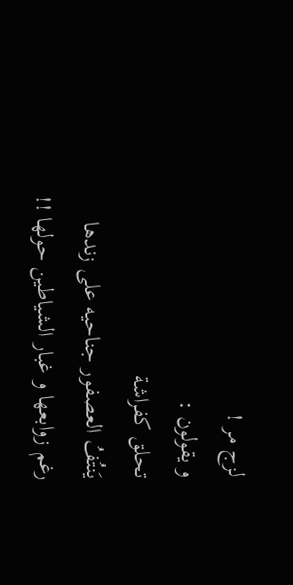لزج مر !
و يقولون :
تحلق كفراشة
يَنتُفُ العصفور جناحيه على زندها
رغم زوابعها و غبار الشياطين حولها !!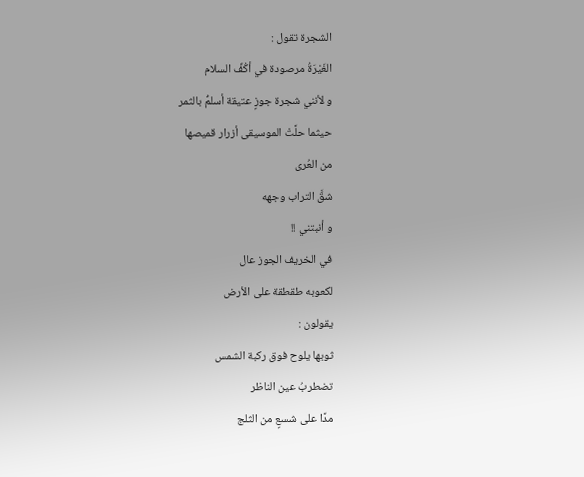الشجرة تقول :
الغَيْرَةُ مرصودة في أكُفِّ السلام
و لأنني شجرة جوزٍ عتيقة أسلمُّ بالثمر
حيثما حلَّتْ الموسيقى أزرار قميصها
من العُرى
شقَّ التراب وجهه
و أنبتني !!
في الخريف الجوز عال
لكعوبه طقطقة على الأرض
يقولون :
ثوبها يلوح فوق ركبة الشمس
تضطربُ عين الناظر
مدًا على شسعٍ من الثلج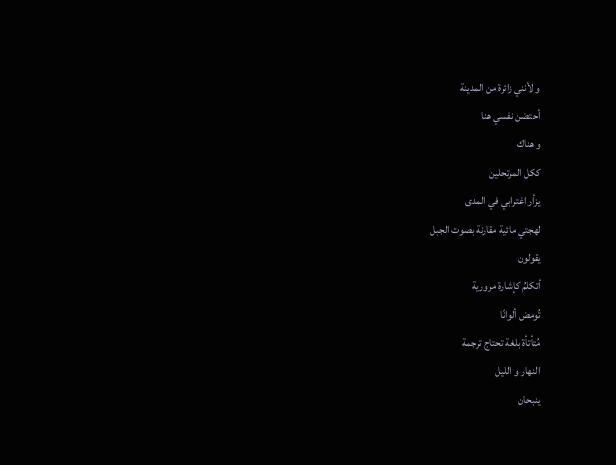و لأنني زائرة من المدينة
أحتضن نفسي هنا
و هناك
ككل المرتحلين
يزأر اغترابي في المدى
لهجتي مائية مقارنة بصوت الجبل
يقولون
أتكلمُ كإشارة مرورية
تُومض ألوانًا
مُتأتأة بلغة تحتاج ترجمة
النهار و الليل
ينبحان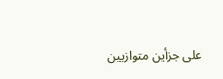على جزأين متوازيين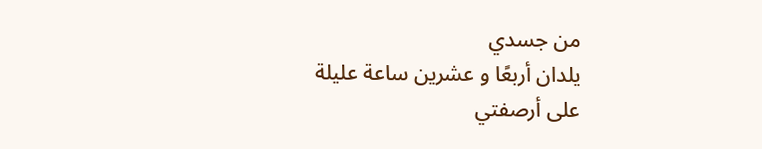من جسدي
يلدان أربعًا و عشرين ساعة عليلة
على أرصفتي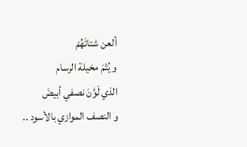ألعن شتاتَهُمْ
و يُتْمَ مخيلة الرسام
الذي لَوَّنَ نصفي أبيضَ
و النصف الموازي بالأسود ..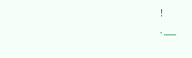!
. ___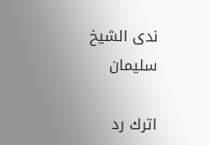ندى الشيخ سليمان

اترك رد